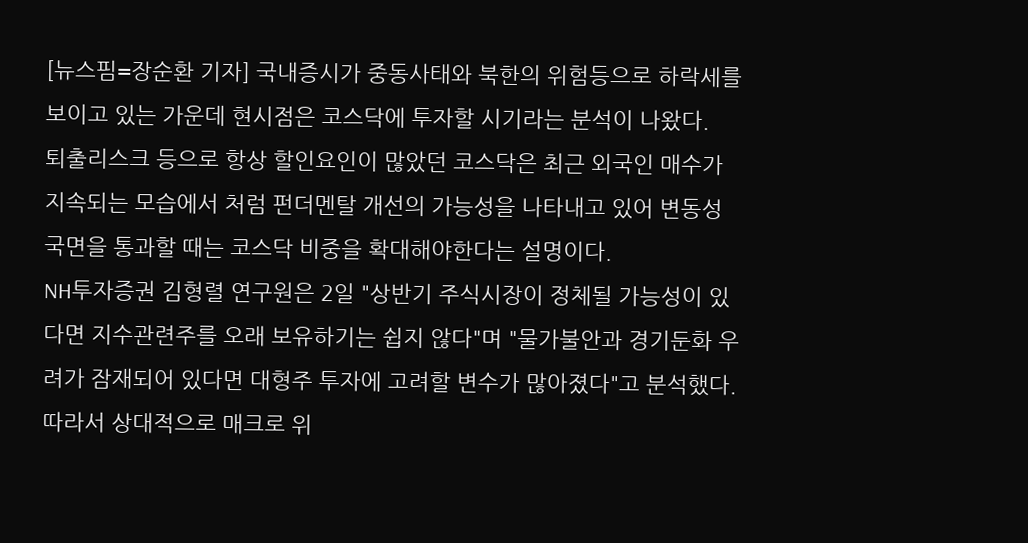[뉴스핌=장순환 기자] 국내증시가 중동사태와 북한의 위험등으로 하락세를 보이고 있는 가운데 현시점은 코스닥에 투자할 시기라는 분석이 나왔다.
퇴출리스크 등으로 항상 할인요인이 많았던 코스닥은 최근 외국인 매수가 지속되는 모습에서 처럼 펀더멘탈 개선의 가능성을 나타내고 있어 변동성 국면을 통과할 때는 코스닥 비중을 확대해야한다는 설명이다.
NH투자증권 김형렬 연구원은 2일 "상반기 주식시장이 정체될 가능성이 있다면 지수관련주를 오래 보유하기는 쉽지 않다"며 "물가불안과 경기둔화 우려가 잠재되어 있다면 대형주 투자에 고려할 변수가 많아졌다"고 분석했다.
따라서 상대적으로 매크로 위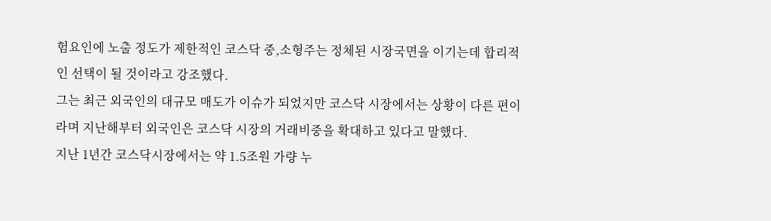험요인에 노출 정도가 제한적인 코스닥 중,소형주는 정체된 시장국면을 이기는데 합리적인 선택이 될 것이라고 강조했다.
그는 최근 외국인의 대규모 매도가 이슈가 되었지만 코스닥 시장에서는 상황이 다른 편이라며 지난해부터 외국인은 코스닥 시장의 거래비중을 확대하고 있다고 말했다.
지난 1년간 코스닥시장에서는 약 1.5조원 가량 누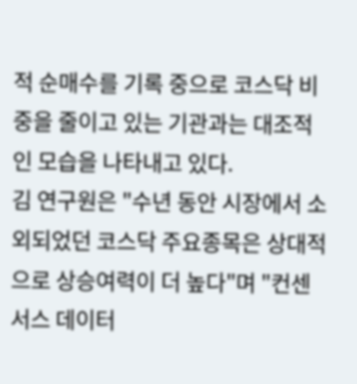적 순매수를 기록 중으로 코스닥 비중을 줄이고 있는 기관과는 대조적인 모습을 나타내고 있다.
김 연구원은 "수년 동안 시장에서 소외되었던 코스닥 주요종목은 상대적으로 상승여력이 더 높다"며 "컨센서스 데이터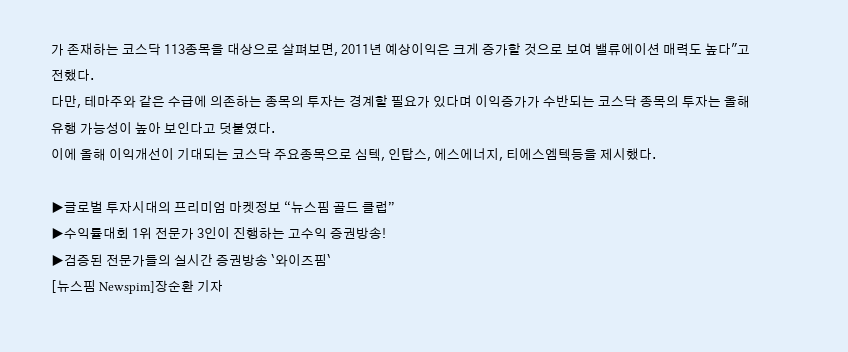가 존재하는 코스닥 113종목을 대상으로 살펴보면, 2011년 예상이익은 크게 증가할 것으로 보여 밸류에이션 매력도 높다"고 전했다.
다만, 테마주와 같은 수급에 의존하는 종목의 투자는 경계할 필요가 있다며 이익증가가 수반되는 코스닥 종목의 투자는 올해 유행 가능성이 높아 보인다고 덧붙였다.
이에 올해 이익개선이 기대되는 코스닥 주요종목으로 심텍, 인탑스, 에스에너지, 티에스엠텍등을 제시했다.

▶글로벌 투자시대의 프리미엄 마켓정보 “뉴스핌 골드 클럽”
▶수익률대회 1위 전문가 3인이 진행하는 고수익 증권방송!
▶검증된 전문가들의 실시간 증권방송 `와이즈핌`
[뉴스핌 Newspim]장순환 기자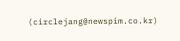(circlejang@newspim.co.kr)